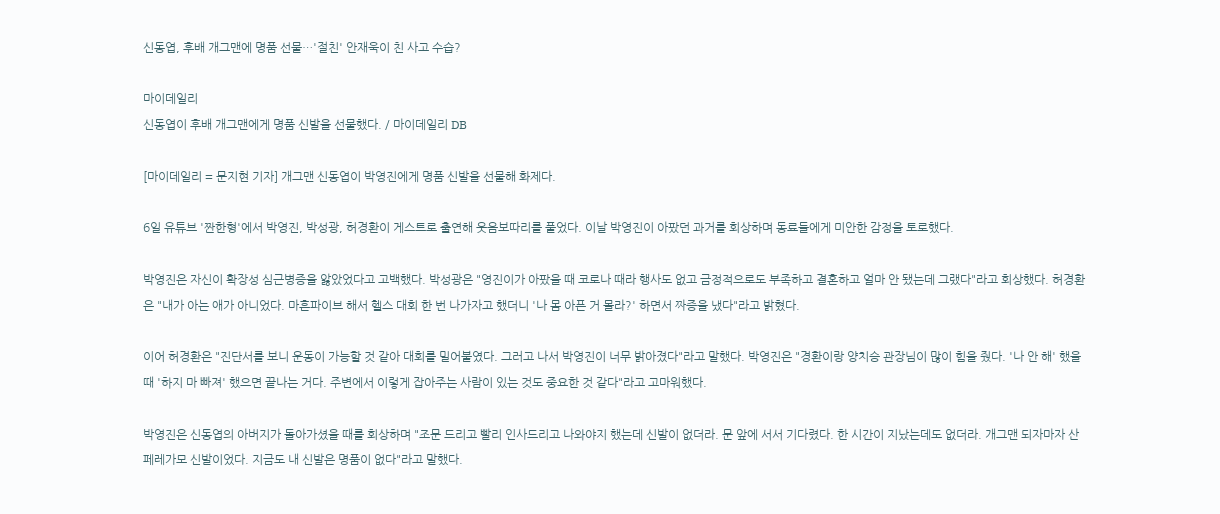신동엽, 후배 개그맨에 명품 선물…'절친' 안재욱이 친 사고 수습?

마이데일리
신동엽이 후배 개그맨에게 명품 신발을 선물했다. / 마이데일리 DB

[마이데일리 = 문지현 기자] 개그맨 신동엽이 박영진에게 명품 신발을 선물해 화제다.

6일 유튜브 '짠한형'에서 박영진, 박성광, 허경환이 게스트로 출연해 웃음보따리를 풀었다. 이날 박영진이 아팠던 과거를 회상하며 동료들에게 미안한 감정을 토로했다.

박영진은 자신이 확장성 심근병증을 앓았었다고 고백했다. 박성광은 "영진이가 아팠을 때 코로나 때라 행사도 없고 금정적으로도 부족하고 결혼하고 얼마 안 됐는데 그랬다"라고 회상했다. 허경환은 "내가 아는 애가 아니었다. 마흔파이브 해서 헬스 대회 한 번 나가자고 했더니 '나 몸 아픈 거 몰라?' 하면서 짜증을 냈다"라고 밝혔다.

이어 허경환은 "진단서를 보니 운동이 가능할 것 같아 대회를 밀어붙였다. 그러고 나서 박영진이 너무 밝아졌다"라고 말했다. 박영진은 "경환이랑 양치승 관장님이 많이 힘을 줬다. '나 안 해' 했을 때 '하지 마 빠져' 했으면 끝나는 거다. 주변에서 이렇게 잡아주는 사람이 있는 것도 중요한 것 같다"라고 고마워했다.

박영진은 신동엽의 아버지가 돌아가셨을 때를 회상하며 "조문 드리고 빨리 인사드리고 나와야지 했는데 신발이 없더라. 문 앞에 서서 기다렸다. 한 시간이 지났는데도 없더라. 개그맨 되자마자 산 페레가모 신발이었다. 지금도 내 신발은 명품이 없다"라고 말했다.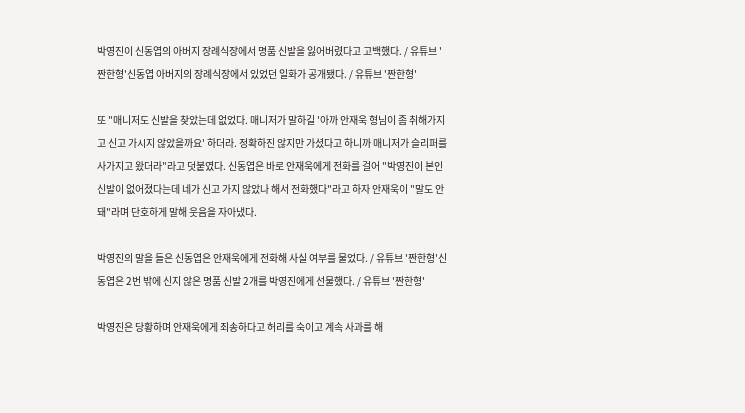박영진이 신동엽의 아버지 장례식장에서 명품 신발을 잃어버렸다고 고백했다. / 유튜브 '짠한형'신동엽 아버지의 장례식장에서 있었던 일화가 공개됐다. / 유튜브 '짠한형'

또 "매니저도 신발을 찾았는데 없었다. 매니저가 말하길 '아까 안재욱 형님이 좀 취해가지고 신고 가시지 않았을까요' 하더라. 정확하진 않지만 가셨다고 하니까 매니저가 슬리퍼를 사가지고 왔더라"라고 덧붙였다. 신동엽은 바로 안재욱에게 전화를 걸어 "박영진이 본인 신발이 없어졌다는데 네가 신고 가지 않았나 해서 전화했다"라고 하자 안재욱이 "말도 안 돼"라며 단호하게 말해 웃음을 자아냈다.

박영진의 말을 들은 신동엽은 안재욱에게 전화해 사실 여부를 물었다. / 유튜브 '짠한형'신동엽은 2번 밖에 신지 않은 명품 신발 2개를 박영진에게 선물했다. / 유튜브 '짠한형'

박영진은 당황하며 안재욱에게 죄송하다고 허리를 숙이고 계속 사과를 해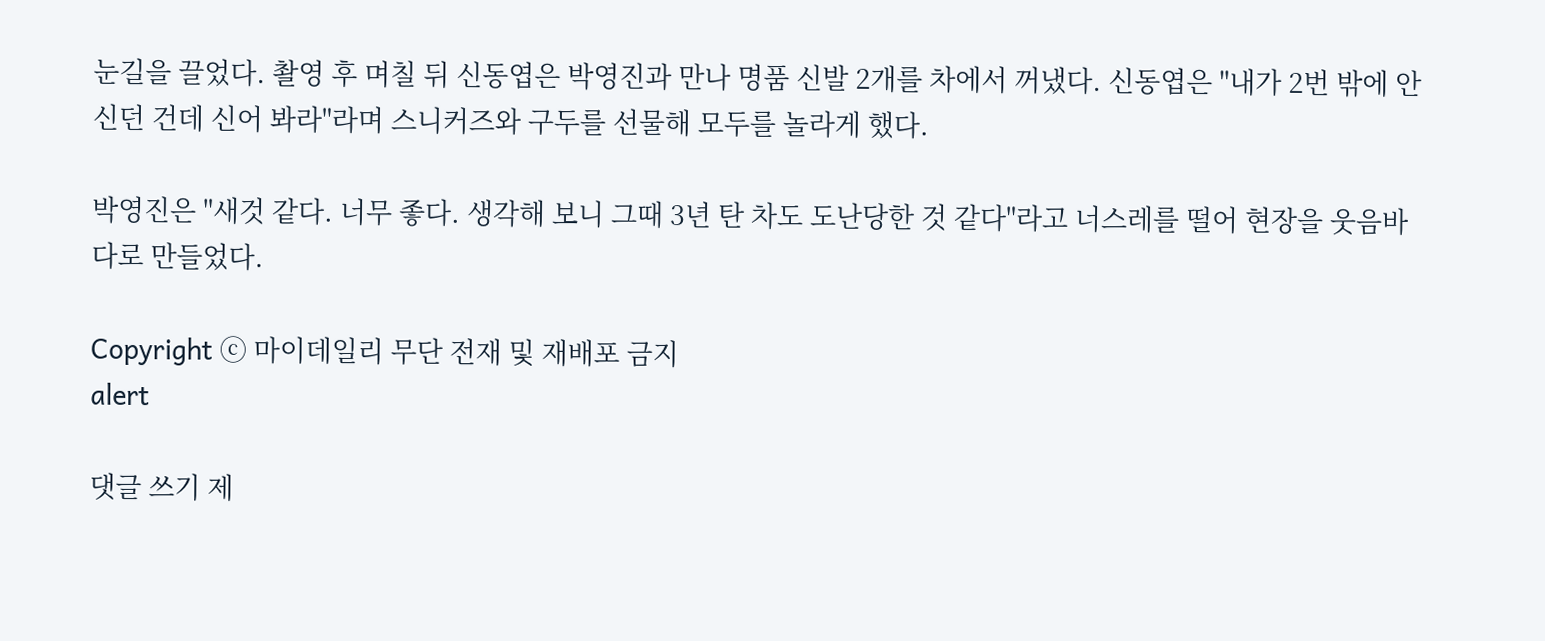눈길을 끌었다. 촬영 후 며칠 뒤 신동엽은 박영진과 만나 명품 신발 2개를 차에서 꺼냈다. 신동엽은 "내가 2번 밖에 안 신던 건데 신어 봐라"라며 스니커즈와 구두를 선물해 모두를 놀라게 했다.

박영진은 "새것 같다. 너무 좋다. 생각해 보니 그때 3년 탄 차도 도난당한 것 같다"라고 너스레를 떨어 현장을 웃음바다로 만들었다.

Copyright ⓒ 마이데일리 무단 전재 및 재배포 금지
alert

댓글 쓰기 제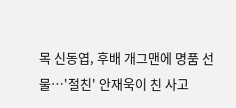목 신동엽, 후배 개그맨에 명품 선물…'절친' 안재욱이 친 사고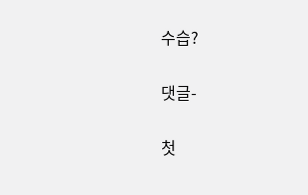수습?

댓글-

첫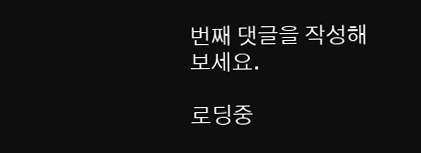번째 댓글을 작성해 보세요.

로딩중